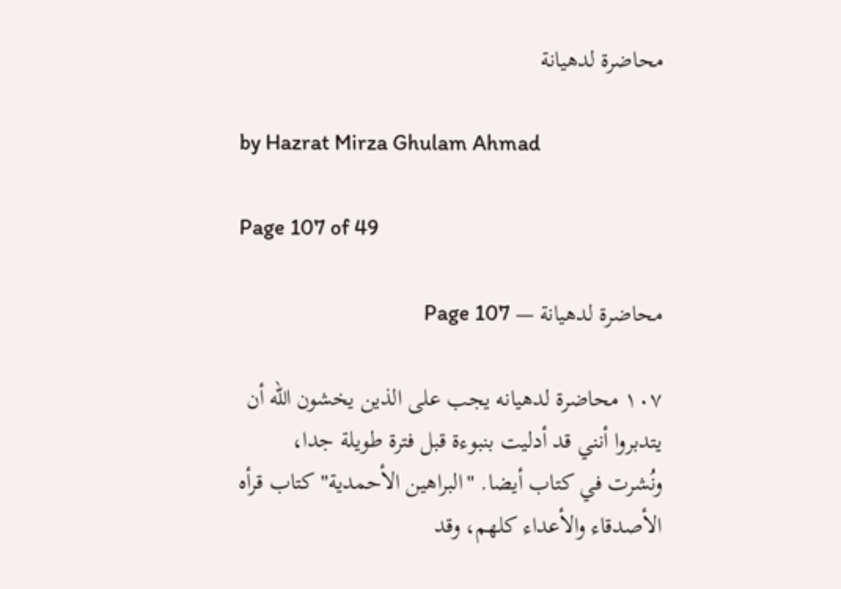محاضرة لدهيانة

by Hazrat Mirza Ghulam Ahmad

Page 107 of 49

محاضرة لدهيانة — Page 107

۱۰۷ محاضرة لدهیانه يجب على الذين يخشون الله أن يتدبروا أنني قد أدليت بنبوءة قبل فترة طويلة جدا، ونُشرت في كتاب أيضا. "البراهين الأحمدية" كتاب قرأه الأصدقاء والأعداء كلهم، وقد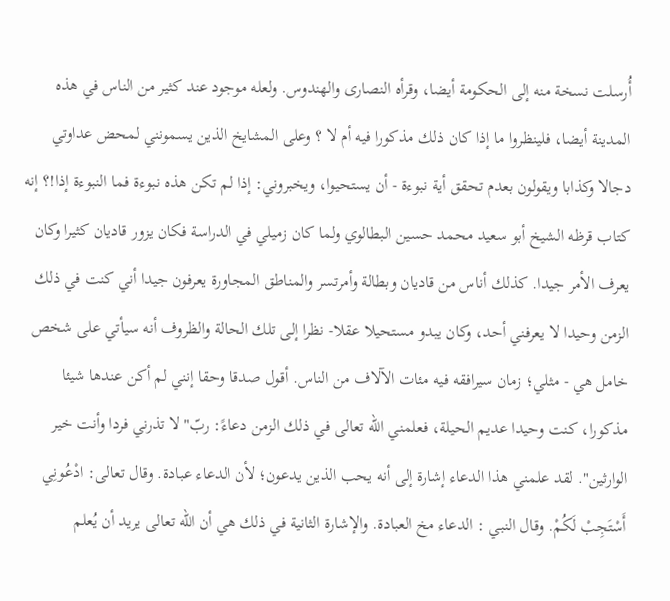أُرسلت نسخة منه إلى الحكومة أيضا، وقرأه النصارى والهندوس. ولعله موجود عند كثير من الناس في هذه المدينة أيضا، فلينظروا ما إذا كان ذلك مذكورا فيه أم لا ؟ وعلى المشايخ الذين يسمونني لمحض عداوتي دجالا وكذابا ويقولون بعدم تحقق أية نبوءة - أن يستحيوا، ويخبروني: إذا لم تكن هذه نبوءة فما النبوءة إذا!؟ إنه كتاب قرظه الشيخ أبو سعيد محمد حسين البطالوي ولما كان زميلي في الدراسة فكان يزور قاديان كثيرا وكان يعرف الأمر جيدا. كذلك أناس من قاديان وبطالة وأمرتسر والمناطق المجاورة يعرفون جيدا أني كنت في ذلك الزمن وحيدا لا يعرفني أحد، وكان يبدو مستحيلا عقلا- نظرا إلى تلك الحالة والظروف أنه سيأتي على شخص خامل هي - مثلي؛ زمان سيرافقه فيه مئات الآلاف من الناس. أقول صدقا وحقا إنني لم أكن عندها شيئا مذكورا، كنت وحيدا عديم الحيلة، فعلمني الله تعالى في ذلك الزمن دعاءً: ربّ" لا تذرني فردا وأنت خير الوارثين". لقد علمني هذا الدعاء إشارة إلى أنه يحب الذين يدعون؛ لأن الدعاء عبادة. وقال تعالى: ادْعُونِي أَسْتَجِبْ لَكُمْ. وقال النبي : الدعاء مخ العبادة. والإشارة الثانية في ذلك هي أن الله تعالى يريد أن يُعلم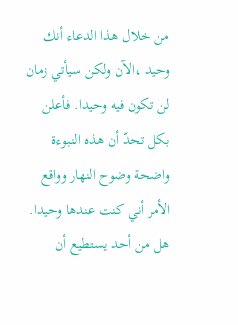من خلال هذا الدعاء أنك وحيد ،الآن ولكن سيأتي زمان لن تكون فيه وحيدا. فأعلن بكل تحدّ أن هذه النبوءة واضحة وضوح النهار وواقع الأمر أني كنت عندها وحيدا. هل من أحد يستطيع أن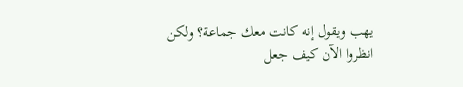يهب ويقول إنه كانت معك جماعة؟ ولكن انظروا الآن كيف جعل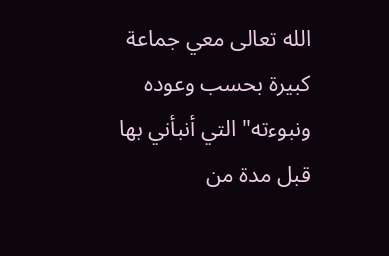الله تعالى معي جماعة كبيرة بحسب وعوده ونبوءته" التي أنبأني بها قبل مدة من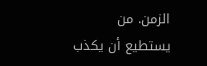الزمن. من يستطيع أن يكذب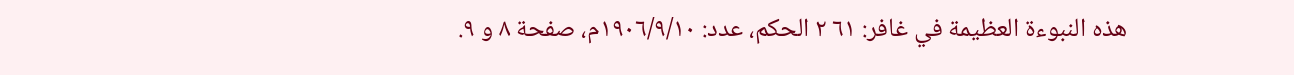هذه النبوءة العظيمة في غافر: ٦١ ٢ الحكم، عدد: ١٩٠٦/٩/١٠م، صفحة ٨ و ٩.